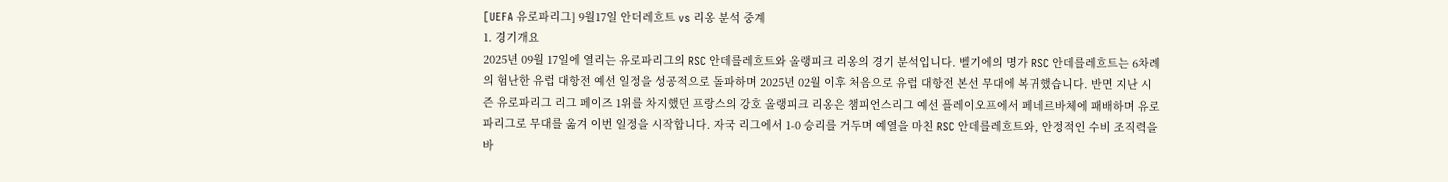[UEFA 유로파리그] 9월17일 안더레흐트 vs 리옹 분석 중계
1. 경기개요
2025년 09월 17일에 열리는 유로파리그의 RSC 안데를레흐트와 올랭피크 리옹의 경기 분석입니다. 벨기에의 명가 RSC 안데를레흐트는 6차례의 험난한 유럽 대항전 예선 일정을 성공적으로 돌파하며 2025년 02월 이후 처음으로 유럽 대항전 본선 무대에 복귀했습니다. 반면 지난 시즌 유로파리그 리그 페이즈 1위를 차지했던 프랑스의 강호 올랭피크 리옹은 챔피언스리그 예선 플레이오프에서 페네르바체에 패배하며 유로파리그로 무대를 옮겨 이번 일정을 시작합니다. 자국 리그에서 1-0 승리를 거두며 예열을 마친 RSC 안데를레흐트와, 안정적인 수비 조직력을 바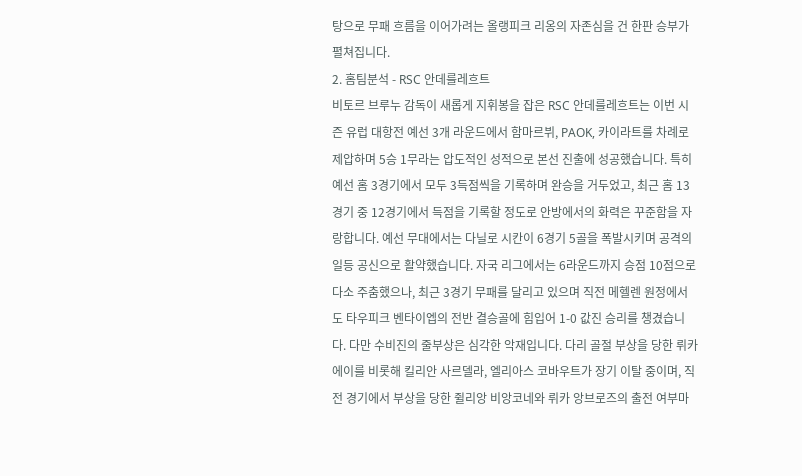탕으로 무패 흐름을 이어가려는 올랭피크 리옹의 자존심을 건 한판 승부가 펼쳐집니다.
2. 홈팀분석 - RSC 안데를레흐트
비토르 브루누 감독이 새롭게 지휘봉을 잡은 RSC 안데를레흐트는 이번 시즌 유럽 대항전 예선 3개 라운드에서 함마르뷔, PAOK, 카이라트를 차례로 제압하며 5승 1무라는 압도적인 성적으로 본선 진출에 성공했습니다. 특히 예선 홈 3경기에서 모두 3득점씩을 기록하며 완승을 거두었고, 최근 홈 13경기 중 12경기에서 득점을 기록할 정도로 안방에서의 화력은 꾸준함을 자랑합니다. 예선 무대에서는 다닐로 시칸이 6경기 5골을 폭발시키며 공격의 일등 공신으로 활약했습니다. 자국 리그에서는 6라운드까지 승점 10점으로 다소 주춤했으나, 최근 3경기 무패를 달리고 있으며 직전 메헬렌 원정에서도 타우피크 벤타이엡의 전반 결승골에 힘입어 1-0 값진 승리를 챙겼습니다. 다만 수비진의 줄부상은 심각한 악재입니다. 다리 골절 부상을 당한 뤼카 에이를 비롯해 킬리안 사르델라, 엘리아스 코바우트가 장기 이탈 중이며, 직전 경기에서 부상을 당한 쥘리앙 비앙코네와 뤼카 앙브로즈의 출전 여부마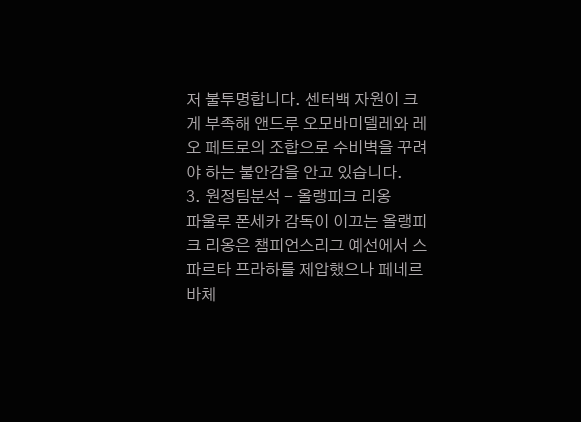저 불투명합니다. 센터백 자원이 크게 부족해 앤드루 오모바미델레와 레오 페트로의 조합으로 수비벽을 꾸려야 하는 불안감을 안고 있습니다.
3. 원정팀분석 - 올랭피크 리옹
파울루 폰세카 감독이 이끄는 올랭피크 리옹은 챔피언스리그 예선에서 스파르타 프라하를 제압했으나 페네르바체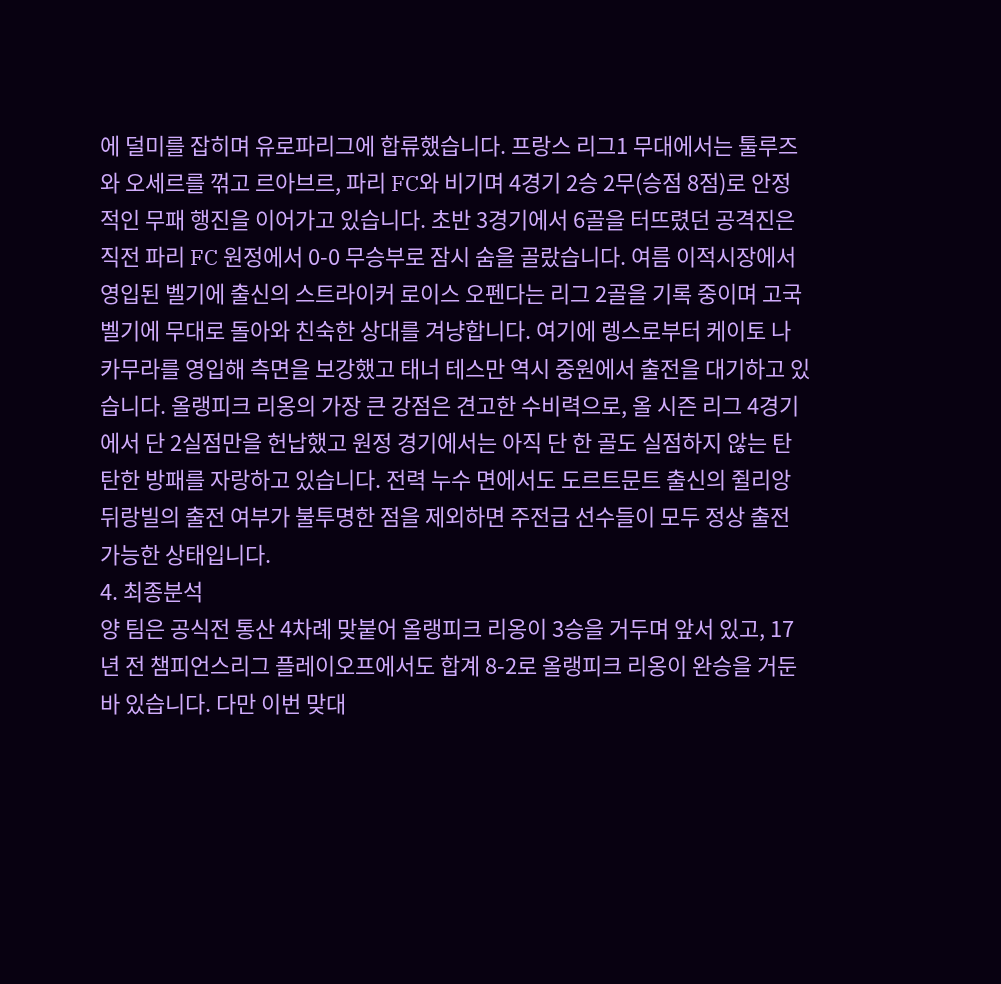에 덜미를 잡히며 유로파리그에 합류했습니다. 프랑스 리그1 무대에서는 툴루즈와 오세르를 꺾고 르아브르, 파리 FC와 비기며 4경기 2승 2무(승점 8점)로 안정적인 무패 행진을 이어가고 있습니다. 초반 3경기에서 6골을 터뜨렸던 공격진은 직전 파리 FC 원정에서 0-0 무승부로 잠시 숨을 골랐습니다. 여름 이적시장에서 영입된 벨기에 출신의 스트라이커 로이스 오펜다는 리그 2골을 기록 중이며 고국 벨기에 무대로 돌아와 친숙한 상대를 겨냥합니다. 여기에 렝스로부터 케이토 나카무라를 영입해 측면을 보강했고 태너 테스만 역시 중원에서 출전을 대기하고 있습니다. 올랭피크 리옹의 가장 큰 강점은 견고한 수비력으로, 올 시즌 리그 4경기에서 단 2실점만을 헌납했고 원정 경기에서는 아직 단 한 골도 실점하지 않는 탄탄한 방패를 자랑하고 있습니다. 전력 누수 면에서도 도르트문트 출신의 쥘리앙 뒤랑빌의 출전 여부가 불투명한 점을 제외하면 주전급 선수들이 모두 정상 출전 가능한 상태입니다.
4. 최종분석
양 팀은 공식전 통산 4차례 맞붙어 올랭피크 리옹이 3승을 거두며 앞서 있고, 17년 전 챔피언스리그 플레이오프에서도 합계 8-2로 올랭피크 리옹이 완승을 거둔 바 있습니다. 다만 이번 맞대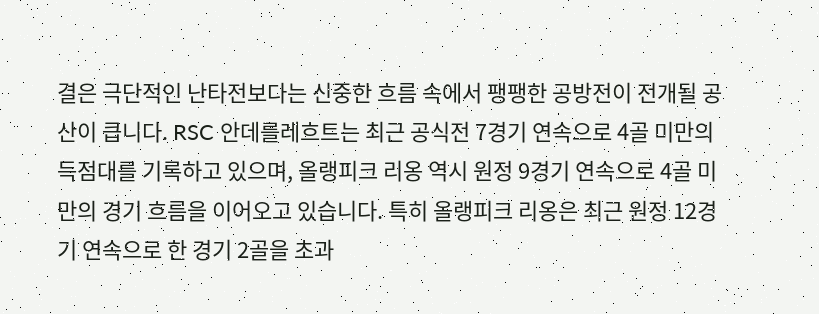결은 극단적인 난타전보다는 신중한 흐름 속에서 팽팽한 공방전이 전개될 공산이 큽니다. RSC 안데를레흐트는 최근 공식전 7경기 연속으로 4골 미만의 득점대를 기록하고 있으며, 올랭피크 리옹 역시 원정 9경기 연속으로 4골 미만의 경기 흐름을 이어오고 있습니다. 특히 올랭피크 리옹은 최근 원정 12경기 연속으로 한 경기 2골을 초과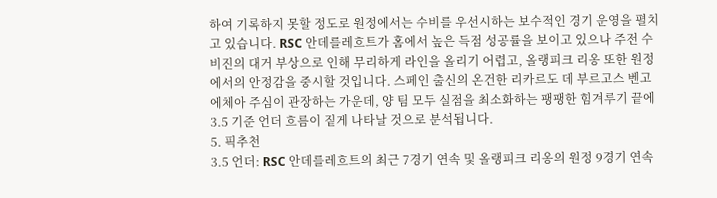하여 기록하지 못할 정도로 원정에서는 수비를 우선시하는 보수적인 경기 운영을 펼치고 있습니다. RSC 안데를레흐트가 홈에서 높은 득점 성공률을 보이고 있으나 주전 수비진의 대거 부상으로 인해 무리하게 라인을 올리기 어렵고, 올랭피크 리옹 또한 원정에서의 안정감을 중시할 것입니다. 스페인 출신의 온건한 리카르도 데 부르고스 벤고에체아 주심이 관장하는 가운데, 양 팀 모두 실점을 최소화하는 팽팽한 힘겨루기 끝에 3.5 기준 언더 흐름이 짙게 나타날 것으로 분석됩니다.
5. 픽추천
3.5 언더: RSC 안데를레흐트의 최근 7경기 연속 및 올랭피크 리옹의 원정 9경기 연속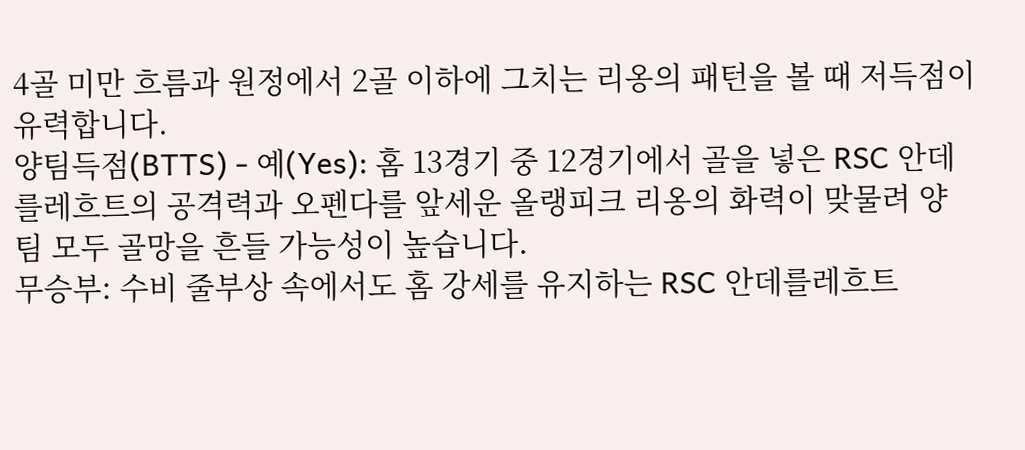4골 미만 흐름과 원정에서 2골 이하에 그치는 리옹의 패턴을 볼 때 저득점이 유력합니다.
양팀득점(BTTS) - 예(Yes): 홈 13경기 중 12경기에서 골을 넣은 RSC 안데를레흐트의 공격력과 오펜다를 앞세운 올랭피크 리옹의 화력이 맞물려 양 팀 모두 골망을 흔들 가능성이 높습니다.
무승부: 수비 줄부상 속에서도 홈 강세를 유지하는 RSC 안데를레흐트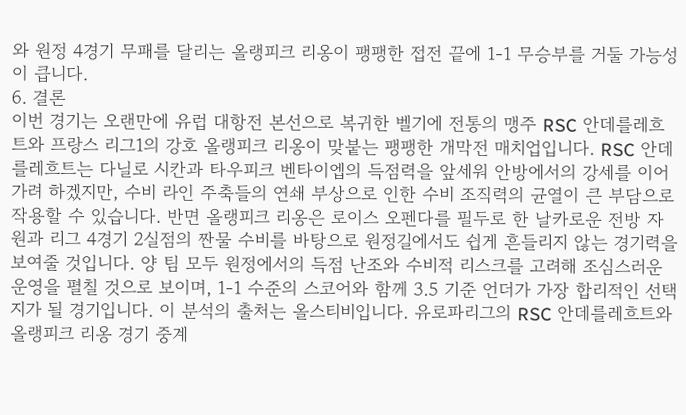와 원정 4경기 무패를 달리는 올랭피크 리옹이 팽팽한 접전 끝에 1-1 무승부를 거둘 가능성이 큽니다.
6. 결론
이번 경기는 오랜만에 유럽 대항전 본선으로 복귀한 벨기에 전통의 맹주 RSC 안데를레흐트와 프랑스 리그1의 강호 올랭피크 리옹이 맞붙는 팽팽한 개막전 매치업입니다. RSC 안데를레흐트는 다닐로 시칸과 타우피크 벤타이엡의 득점력을 앞세워 안방에서의 강세를 이어가려 하겠지만, 수비 라인 주축들의 연쇄 부상으로 인한 수비 조직력의 균열이 큰 부담으로 작용할 수 있습니다. 반면 올랭피크 리옹은 로이스 오펜다를 필두로 한 날카로운 전방 자원과 리그 4경기 2실점의 짠물 수비를 바탕으로 원정길에서도 쉽게 흔들리지 않는 경기력을 보여줄 것입니다. 양 팀 모두 원정에서의 득점 난조와 수비적 리스크를 고려해 조심스러운 운영을 펼칠 것으로 보이며, 1-1 수준의 스코어와 함께 3.5 기준 언더가 가장 합리적인 선택지가 될 경기입니다. 이 분석의 출처는 올스티비입니다. 유로파리그의 RSC 안데를레흐트와 올랭피크 리옹 경기 중계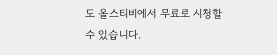도 올스티비에서 무료로 시청할 수 있습니다.